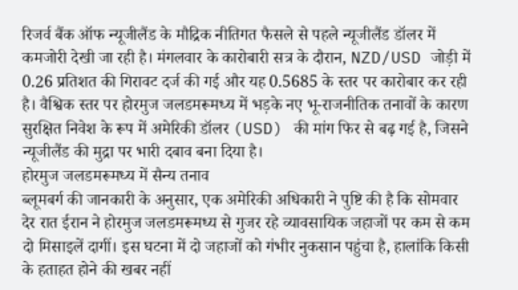रिजर्व बैंक ऑफ न्यूजीलैंड के मौद्रिक नीतिगत फैसले से पहले न्यूजीलैंड डॉलर में कमजोरी देखी जा रही है। मंगलवार के कारोबारी सत्र के दौरान, NZD/USD जोड़ी में 0.26 प्रतिशत की गिरावट दर्ज की गई और यह 0.5685 के स्तर पर कारोबार कर रही है। वैश्विक स्तर पर होरमुज जलडमरूमध्य में भड़के नए भू-राजनीतिक तनावों के कारण सुरक्षित निवेश के रूप में अमेरिकी डॉलर (USD) की मांग फिर से बढ़ गई है, जिसने न्यूजीलैंड की मुद्रा पर भारी दबाव बना दिया है।
होरमुज जलडमरूमध्य में सैन्य तनाव
ब्लूमबर्ग की जानकारी के अनुसार, एक अमेरिकी अधिकारी ने पुष्टि की है कि सोमवार देर रात ईरान ने होरमुज जलडमरूमध्य से गुजर रहे व्यावसायिक जहाजों पर कम से कम दो मिसाइलें दागीं। इस घटना में दो जहाजों को गंभीर नुकसान पहुंचा है, हालांकि किसी के हताहत होने की खबर नहीं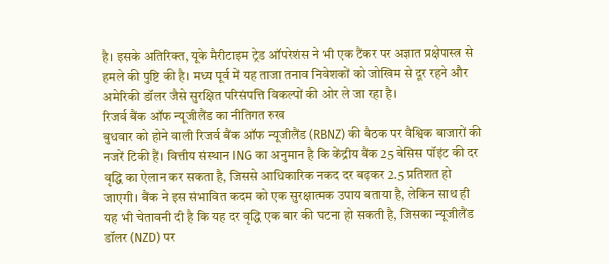है। इसके अतिरिक्त, यूके मैरीटाइम ट्रेड ऑपरेशंस ने भी एक टैंकर पर अज्ञात प्रक्षेपास्त्र से हमले की पुष्टि की है। मध्य पूर्व में यह ताजा तनाव निवेशकों को जोखिम से दूर रहने और अमेरिकी डॉलर जैसे सुरक्षित परिसंपत्ति विकल्पों की ओर ले जा रहा है।
रिजर्व बैंक ऑफ न्यूजीलैंड का नीतिगत रुख
बुधवार को होने वाली रिजर्व बैंक ऑफ न्यूजीलैंड (RBNZ) की बैठक पर वैश्विक बाजारों की नजरें टिकी हैं। वित्तीय संस्थान ING का अनुमान है कि केंद्रीय बैंक 25 बेसिस पॉइंट की दर वृद्धि का ऐलान कर सकता है, जिससे आधिकारिक नकद दर बढ़कर 2.5 प्रतिशत हो जाएगी। बैंक ने इस संभावित कदम को एक सुरक्षात्मक उपाय बताया है, लेकिन साथ ही यह भी चेतावनी दी है कि यह दर वृद्धि एक बार की घटना हो सकती है, जिसका न्यूजीलैंड डॉलर (NZD) पर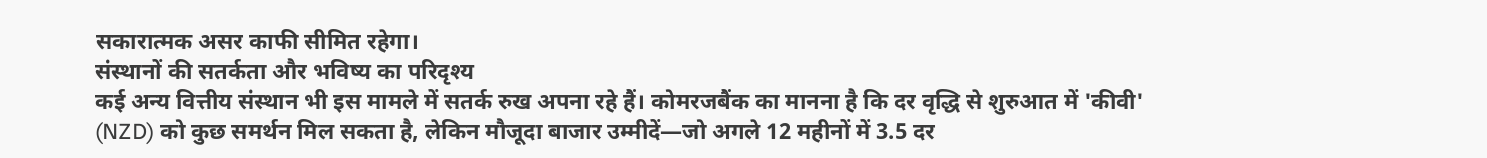सकारात्मक असर काफी सीमित रहेगा।
संस्थानों की सतर्कता और भविष्य का परिदृश्य
कई अन्य वित्तीय संस्थान भी इस मामले में सतर्क रुख अपना रहे हैं। कोमरजबैंक का मानना है कि दर वृद्धि से शुरुआत में 'कीवी' (NZD) को कुछ समर्थन मिल सकता है, लेकिन मौजूदा बाजार उम्मीदें—जो अगले 12 महीनों में 3.5 दर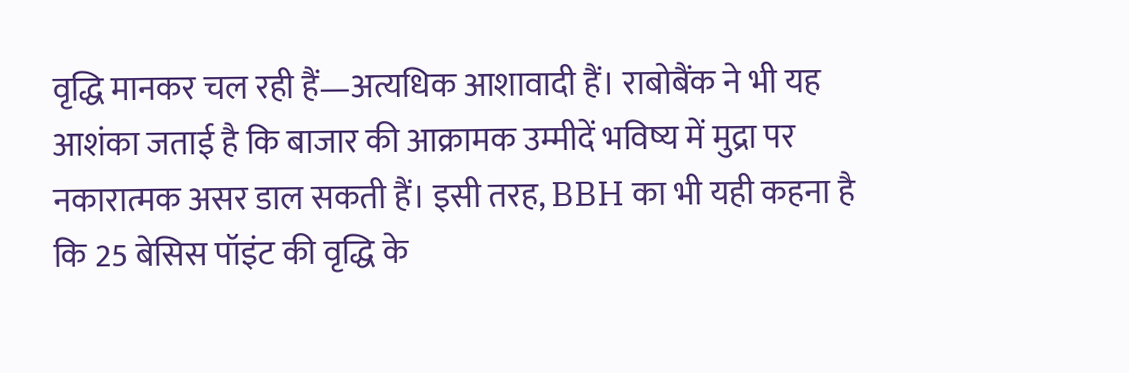वृद्धि मानकर चल रही हैं—अत्यधिक आशावादी हैं। राबोबैंक ने भी यह आशंका जताई है कि बाजार की आक्रामक उम्मीदें भविष्य में मुद्रा पर नकारात्मक असर डाल सकती हैं। इसी तरह, BBH का भी यही कहना है कि 25 बेसिस पॉइंट की वृद्धि के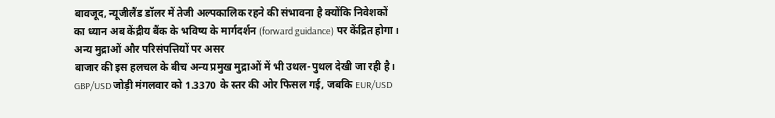बावजूद, न्यूजीलैंड डॉलर में तेजी अल्पकालिक रहने की संभावना है क्योंकि निवेशकों का ध्यान अब केंद्रीय बैंक के भविष्य के मार्गदर्शन (forward guidance) पर केंद्रित होगा।
अन्य मुद्राओं और परिसंपत्तियों पर असर
बाजार की इस हलचल के बीच अन्य प्रमुख मुद्राओं में भी उथल-पुथल देखी जा रही है। GBP/USD जोड़ी मंगलवार को 1.3370 के स्तर की ओर फिसल गई, जबकि EUR/USD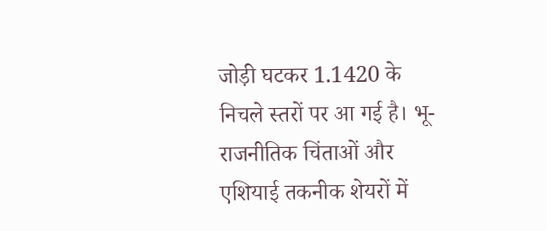जोड़ी घटकर 1.1420 के निचले स्तरों पर आ गई है। भू-राजनीतिक चिंताओं और एशियाई तकनीक शेयरों में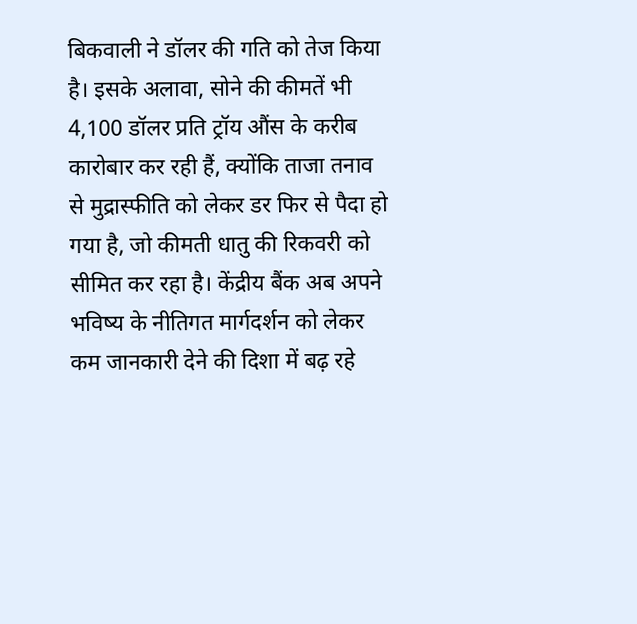बिकवाली ने डॉलर की गति को तेज किया है। इसके अलावा, सोने की कीमतें भी 4,100 डॉलर प्रति ट्रॉय औंस के करीब कारोबार कर रही हैं, क्योंकि ताजा तनाव से मुद्रास्फीति को लेकर डर फिर से पैदा हो गया है, जो कीमती धातु की रिकवरी को सीमित कर रहा है। केंद्रीय बैंक अब अपने भविष्य के नीतिगत मार्गदर्शन को लेकर कम जानकारी देने की दिशा में बढ़ रहे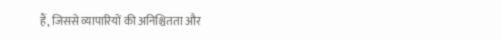हैं, जिससे व्यापारियों की अनिश्चितता और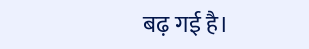बढ़ गई है।